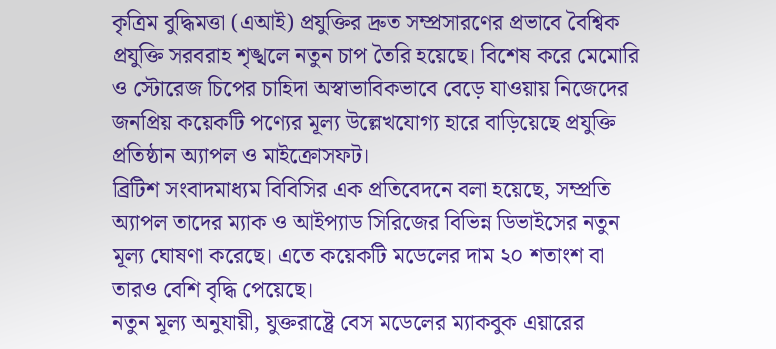কৃত্রিম বুদ্ধিমত্তা (এআই) প্রযুক্তির দ্রুত সম্প্রসারণের প্রভাবে বৈশ্বিক প্রযুক্তি সরবরাহ শৃঙ্খলে নতুন চাপ তৈরি হয়েছে। বিশেষ করে মেমোরি ও স্টোরেজ চিপের চাহিদা অস্বাভাবিকভাবে বেড়ে যাওয়ায় নিজেদের জনপ্রিয় কয়েকটি পণ্যের মূল্য উল্লেখযোগ্য হারে বাড়িয়েছে প্রযুক্তি প্রতিষ্ঠান অ্যাপল ও মাইক্রোসফট।
ব্রিটিশ সংবাদমাধ্যম বিবিসির এক প্রতিবেদনে বলা হয়েছে, সম্প্রতি অ্যাপল তাদের ম্যাক ও আইপ্যাড সিরিজের বিভিন্ন ডিভাইসের নতুন মূল্য ঘোষণা করেছে। এতে কয়েকটি মডেলের দাম ২০ শতাংশ বা তারও বেশি বৃদ্ধি পেয়েছে।
নতুন মূল্য অনুযায়ী, যুক্তরাষ্ট্রে বেস মডেলের ম্যাকবুক এয়ারের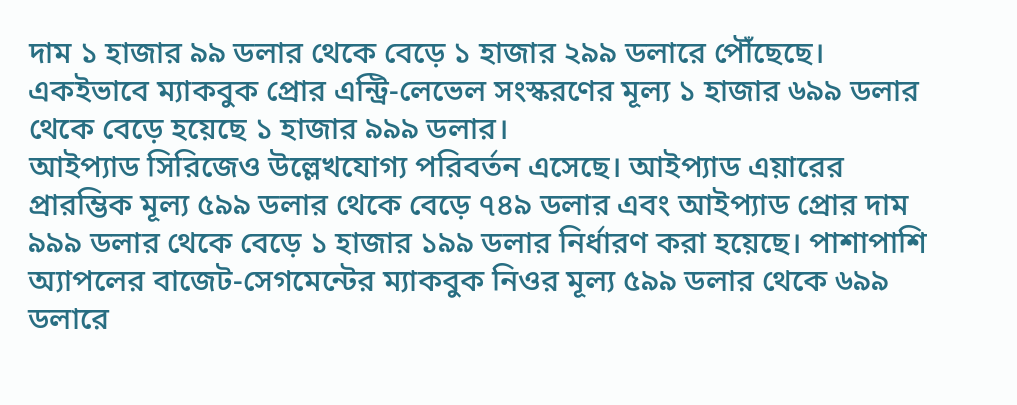দাম ১ হাজার ৯৯ ডলার থেকে বেড়ে ১ হাজার ২৯৯ ডলারে পৌঁছেছে। একইভাবে ম্যাকবুক প্রোর এন্ট্রি-লেভেল সংস্করণের মূল্য ১ হাজার ৬৯৯ ডলার থেকে বেড়ে হয়েছে ১ হাজার ৯৯৯ ডলার।
আইপ্যাড সিরিজেও উল্লেখযোগ্য পরিবর্তন এসেছে। আইপ্যাড এয়ারের প্রারম্ভিক মূল্য ৫৯৯ ডলার থেকে বেড়ে ৭৪৯ ডলার এবং আইপ্যাড প্রোর দাম ৯৯৯ ডলার থেকে বেড়ে ১ হাজার ১৯৯ ডলার নির্ধারণ করা হয়েছে। পাশাপাশি অ্যাপলের বাজেট-সেগমেন্টের ম্যাকবুক নিওর মূল্য ৫৯৯ ডলার থেকে ৬৯৯ ডলারে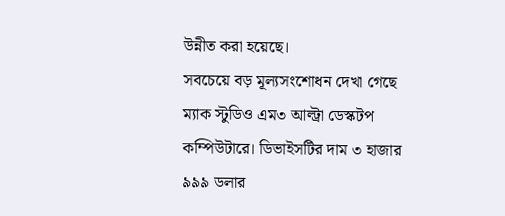উন্নীত করা হয়েছে।
সবচেয়ে বড় মূল্যসংশোধন দেখা গেছে ম্যাক স্টুডিও এম৩ আল্ট্রা ডেস্কটপ কম্পিউটারে। ডিভাইসটির দাম ৩ হাজার ৯৯৯ ডলার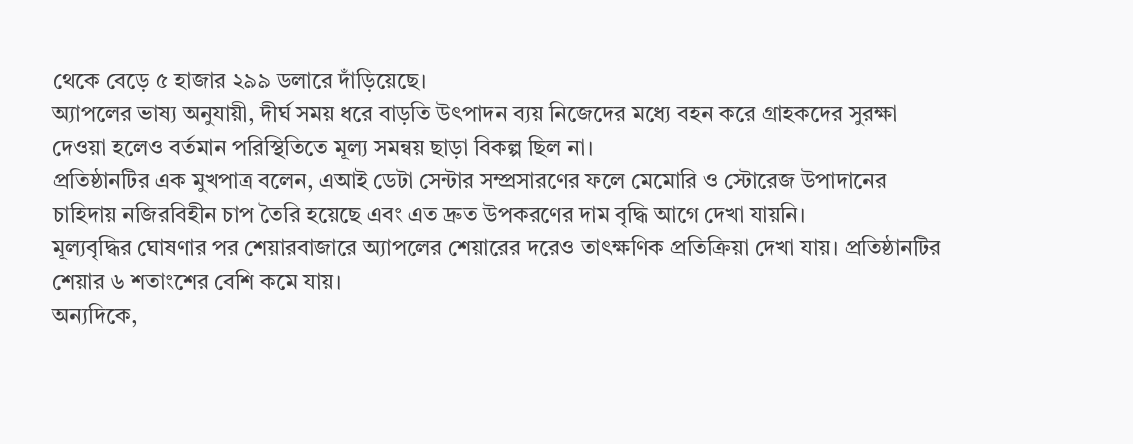থেকে বেড়ে ৫ হাজার ২৯৯ ডলারে দাঁড়িয়েছে।
অ্যাপলের ভাষ্য অনুযায়ী, দীর্ঘ সময় ধরে বাড়তি উৎপাদন ব্যয় নিজেদের মধ্যে বহন করে গ্রাহকদের সুরক্ষা দেওয়া হলেও বর্তমান পরিস্থিতিতে মূল্য সমন্বয় ছাড়া বিকল্প ছিল না।
প্রতিষ্ঠানটির এক মুখপাত্র বলেন, এআই ডেটা সেন্টার সম্প্রসারণের ফলে মেমোরি ও স্টোরেজ উপাদানের চাহিদায় নজিরবিহীন চাপ তৈরি হয়েছে এবং এত দ্রুত উপকরণের দাম বৃদ্ধি আগে দেখা যায়নি।
মূল্যবৃদ্ধির ঘোষণার পর শেয়ারবাজারে অ্যাপলের শেয়ারের দরেও তাৎক্ষণিক প্রতিক্রিয়া দেখা যায়। প্রতিষ্ঠানটির শেয়ার ৬ শতাংশের বেশি কমে যায়।
অন্যদিকে,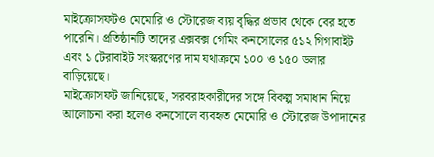মাইক্রোসফটও মেমোরি ও স্টোরেজ ব্যয় বৃদ্ধির প্রভাব থেকে বের হতে পারেনি। প্রতিষ্ঠানটি তাদের এক্সবক্স গেমিং কনসোলের ৫১২ গিগাবাইট এবং ১ টেরাবাইট সংস্করণের দাম যথাক্রমে ১০০ ও ১৫০ ডলার বাড়িয়েছে।
মাইক্রোসফট জানিয়েছে, সরবরাহকারীদের সঙ্গে বিকল্প সমাধান নিয়ে আলোচনা করা হলেও কনসোলে ব্যবহৃত মেমোরি ও স্টোরেজ উপাদানের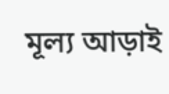মূল্য আড়াই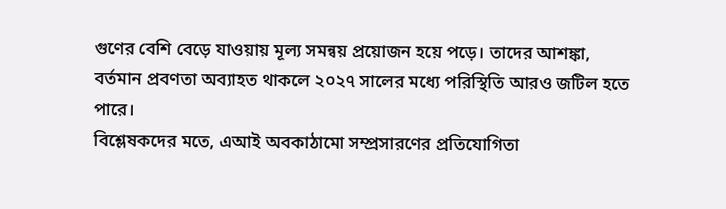গুণের বেশি বেড়ে যাওয়ায় মূল্য সমন্বয় প্রয়োজন হয়ে পড়ে। তাদের আশঙ্কা, বর্তমান প্রবণতা অব্যাহত থাকলে ২০২৭ সালের মধ্যে পরিস্থিতি আরও জটিল হতে পারে।
বিশ্লেষকদের মতে, এআই অবকাঠামো সম্প্রসারণের প্রতিযোগিতা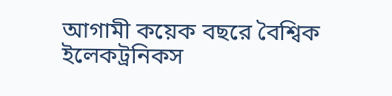আগামী কয়েক বছরে বৈশ্বিক ইলেকট্রনিকস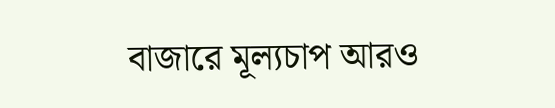বাজারে মূল্যচাপ আরও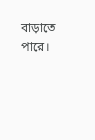বাড়াতে পারে।